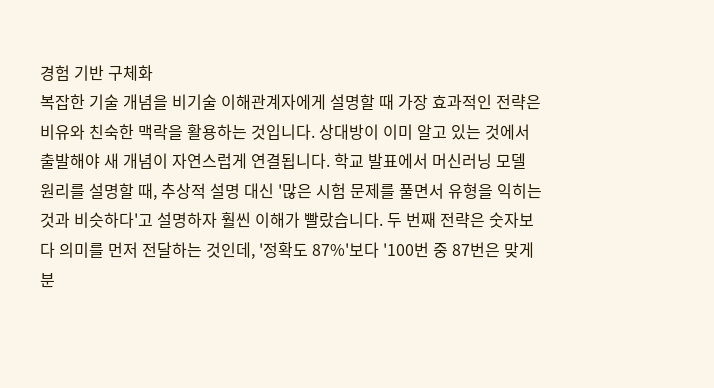경험 기반 구체화
복잡한 기술 개념을 비기술 이해관계자에게 설명할 때 가장 효과적인 전략은 비유와 친숙한 맥락을 활용하는 것입니다. 상대방이 이미 알고 있는 것에서 출발해야 새 개념이 자연스럽게 연결됩니다. 학교 발표에서 머신러닝 모델 원리를 설명할 때, 추상적 설명 대신 '많은 시험 문제를 풀면서 유형을 익히는 것과 비슷하다'고 설명하자 훨씬 이해가 빨랐습니다. 두 번째 전략은 숫자보다 의미를 먼저 전달하는 것인데, '정확도 87%'보다 '100번 중 87번은 맞게 분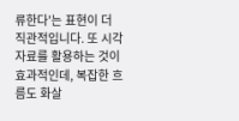류한다'는 표현이 더 직관적입니다. 또 시각 자료를 활용하는 것이 효과적인데, 복잡한 흐름도 화살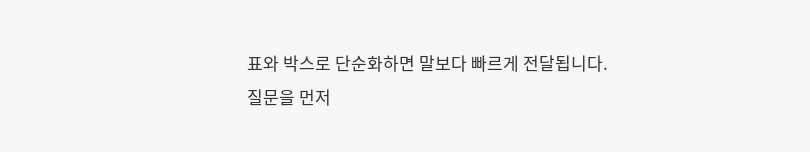표와 박스로 단순화하면 말보다 빠르게 전달됩니다.
질문을 먼저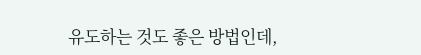유도하는 것도 좋은 방법인데,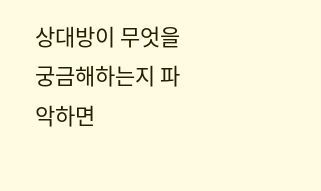상대방이 무엇을 궁금해하는지 파악하면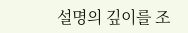설명의 깊이를 조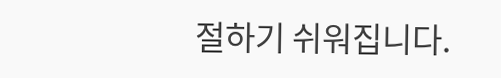절하기 쉬워집니다.